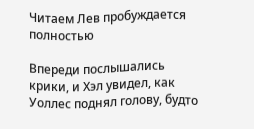Читаем Лев пробуждается полностью

Впереди послышались крики, и Хэл увидел, как Уоллес поднял голову, будто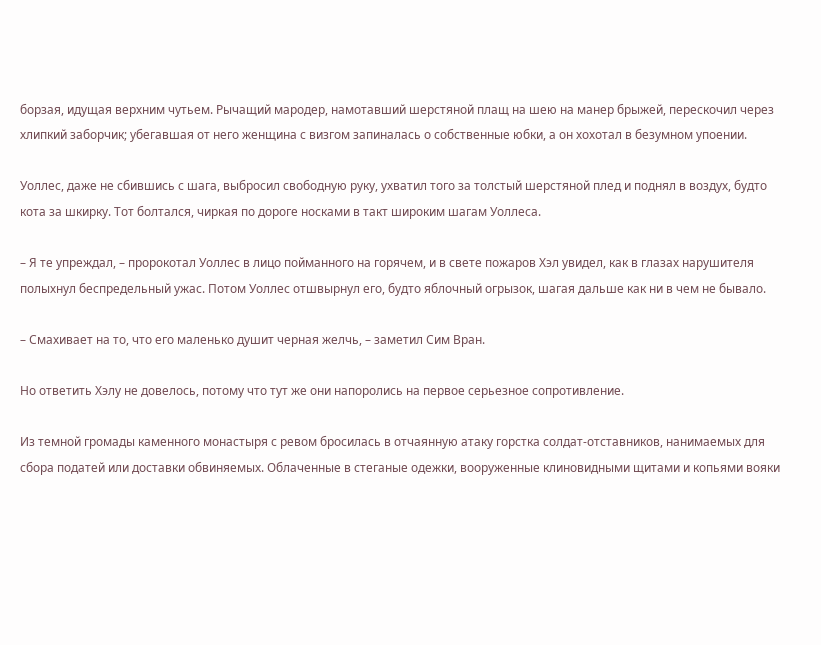борзая, идущая верхним чутьем. Рычащий мародер, намотавший шерстяной плащ на шею на манер брыжей, перескочил через хлипкий заборчик; убегавшая от него женщина с визгом запиналась о собственные юбки, а он хохотал в безумном упоении.

Уоллес, даже не сбившись с шага, выбросил свободную руку, ухватил того за толстый шерстяной плед и поднял в воздух, будто кота за шкирку. Тот болтался, чиркая по дороге носками в такт широким шагам Уоллеса.

– Я те упреждал, – пророкотал Уоллес в лицо пойманного на горячем, и в свете пожаров Хэл увидел, как в глазах нарушителя полыхнул беспредельный ужас. Потом Уоллес отшвырнул его, будто яблочный огрызок, шагая дальше как ни в чем не бывало.

– Смахивает на то, что его маленько душит черная желчь, – заметил Сим Вран.

Но ответить Хэлу не довелось, потому что тут же они напоролись на первое серьезное сопротивление.

Из темной громады каменного монастыря с ревом бросилась в отчаянную атаку горстка солдат-отставников, нанимаемых для сбора податей или доставки обвиняемых. Облаченные в стеганые одежки, вооруженные клиновидными щитами и копьями вояки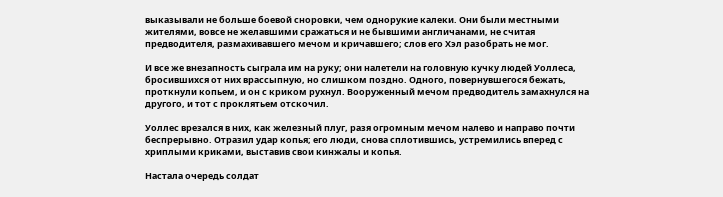выказывали не больше боевой сноровки, чем однорукие калеки. Они были местными жителями, вовсе не желавшими сражаться и не бывшими англичанами, не считая предводителя, размахивавшего мечом и кричавшего; слов его Хэл разобрать не мог.

И все же внезапность сыграла им на руку; они налетели на головную кучку людей Уоллеса, бросившихся от них врассыпную, но слишком поздно. Одного, повернувшегося бежать, проткнули копьем, и он с криком рухнул. Вооруженный мечом предводитель замахнулся на другого, и тот с проклятьем отскочил.

Уоллес врезался в них, как железный плуг, разя огромным мечом налево и направо почти беспрерывно. Отразил удар копья; его люди, снова сплотившись, устремились вперед с хриплыми криками, выставив свои кинжалы и копья.

Настала очередь солдат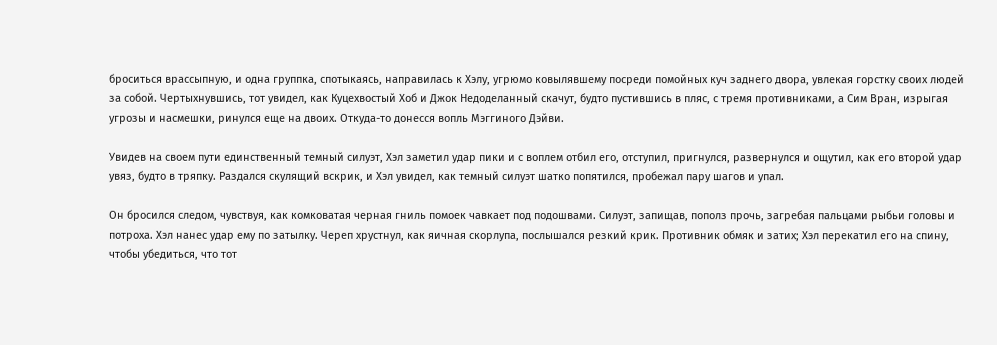броситься врассыпную, и одна группка, спотыкаясь, направилась к Хэлу, угрюмо ковылявшему посреди помойных куч заднего двора, увлекая горстку своих людей за собой. Чертыхнувшись, тот увидел, как Куцехвостый Хоб и Джок Недоделанный скачут, будто пустившись в пляс, с тремя противниками, а Сим Вран, изрыгая угрозы и насмешки, ринулся еще на двоих. Откуда-то донесся вопль Мэггиного Дэйви.

Увидев на своем пути единственный темный силуэт, Хэл заметил удар пики и с воплем отбил его, отступил, пригнулся, развернулся и ощутил, как его второй удар увяз, будто в тряпку. Раздался скулящий вскрик, и Хэл увидел, как темный силуэт шатко попятился, пробежал пару шагов и упал.

Он бросился следом, чувствуя, как комковатая черная гниль помоек чавкает под подошвами. Силуэт, запищав, пополз прочь, загребая пальцами рыбьи головы и потроха. Хэл нанес удар ему по затылку. Череп хрустнул, как яичная скорлупа, послышался резкий крик. Противник обмяк и затих; Хэл перекатил его на спину, чтобы убедиться, что тот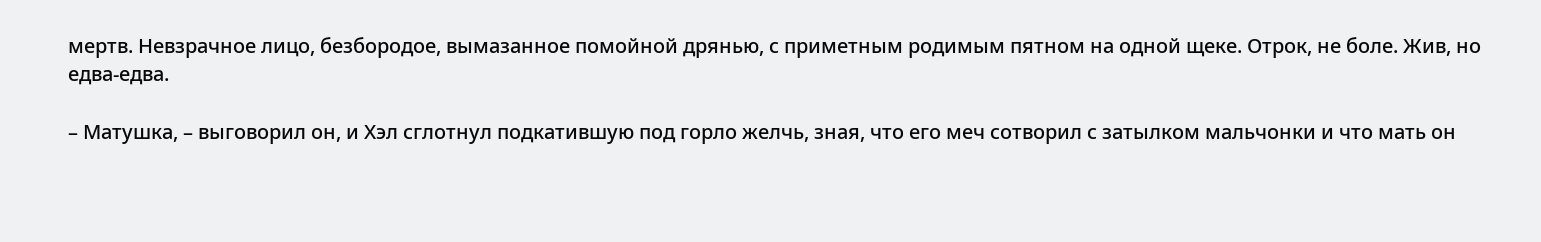мертв. Невзрачное лицо, безбородое, вымазанное помойной дрянью, с приметным родимым пятном на одной щеке. Отрок, не боле. Жив, но едва-едва.

– Матушка, – выговорил он, и Хэл сглотнул подкатившую под горло желчь, зная, что его меч сотворил с затылком мальчонки и что мать он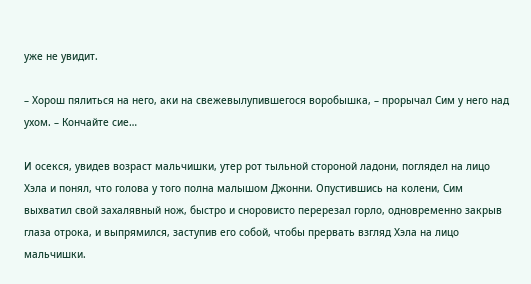уже не увидит.

– Хорош пялиться на него, аки на свежевылупившегося воробышка, – прорычал Сим у него над ухом. – Кончайте сие…

И осекся, увидев возраст мальчишки, утер рот тыльной стороной ладони, поглядел на лицо Хэла и понял, что голова у того полна малышом Джонни. Опустившись на колени, Сим выхватил свой захалявный нож, быстро и сноровисто перерезал горло, одновременно закрыв глаза отрока, и выпрямился, заступив его собой, чтобы прервать взгляд Хэла на лицо мальчишки.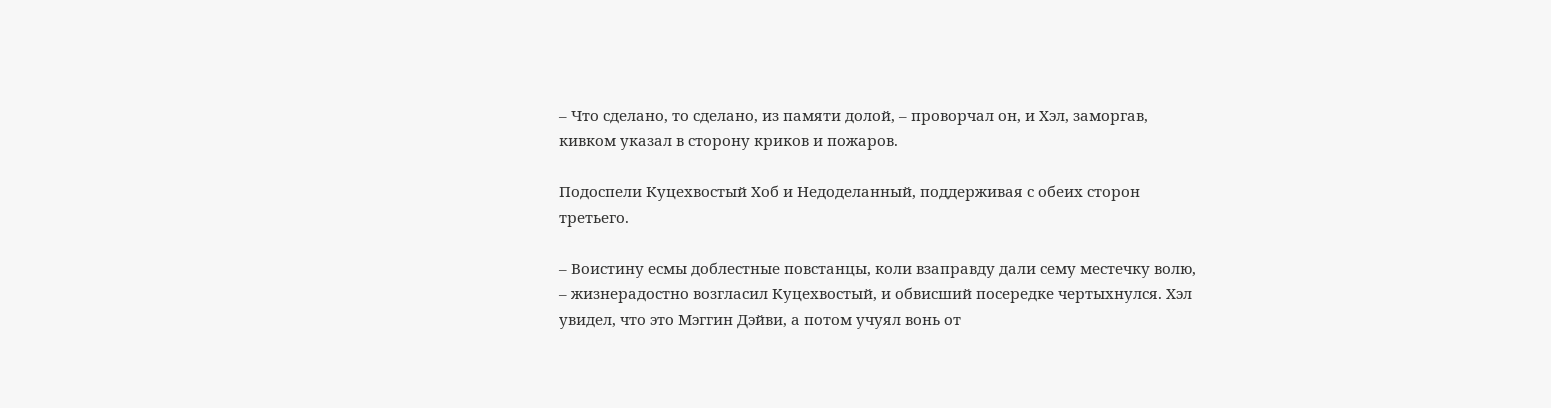– Что сделано, то сделано, из памяти долой, – проворчал он, и Хэл, заморгав, кивком указал в сторону криков и пожаров.

Подоспели Куцехвостый Хоб и Недоделанный, поддерживая с обеих сторон третьего.

– Воистину есмы доблестные повстанцы, коли взаправду дали сему местечку волю, – жизнерадостно возгласил Куцехвостый, и обвисший посередке чертыхнулся. Хэл увидел, что это Мэггин Дэйви, а потом учуял вонь от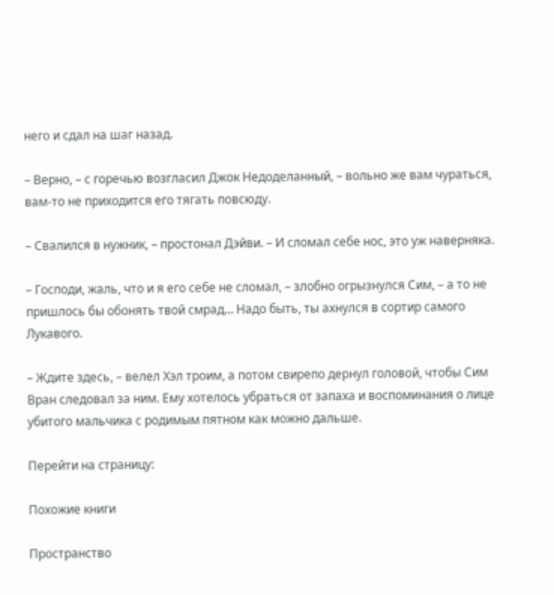него и сдал на шаг назад.

– Верно, – с горечью возгласил Джок Недоделанный, – вольно же вам чураться, вам-то не приходится его тягать повсюду.

– Свалился в нужник, – простонал Дэйви. – И сломал себе нос, это уж наверняка.

– Господи, жаль, что и я его себе не сломал, – злобно огрызнулся Сим, – а то не пришлось бы обонять твой смрад… Надо быть, ты ахнулся в сортир самого Лукавого.

– Ждите здесь, – велел Хэл троим, а потом свирепо дернул головой, чтобы Сим Вран следовал за ним. Ему хотелось убраться от запаха и воспоминания о лице убитого мальчика с родимым пятном как можно дальше.

Перейти на страницу:

Похожие книги

Пространство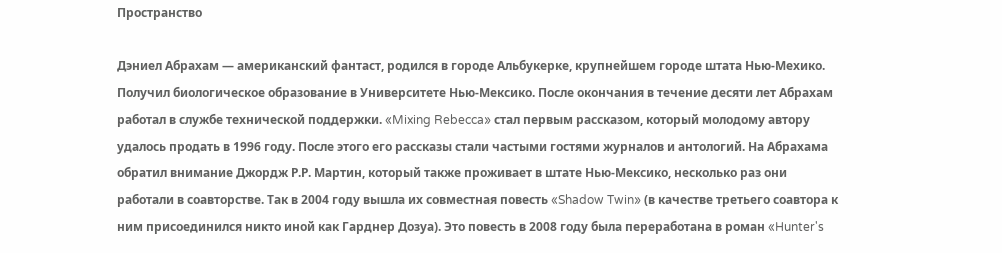Пространство

Дэниел Абрахам — американский фантаст, родился в городе Альбукерке, крупнейшем городе штата Нью-Мехико. Получил биологическое образование в Университете Нью-Мексико. После окончания в течение десяти лет Абрахам работал в службе технической поддержки. «Mixing Rebecca» стал первым рассказом, который молодому автору удалось продать в 1996 году. После этого его рассказы стали частыми гостями журналов и антологий. На Абрахама обратил внимание Джордж Р.Р. Мартин, который также проживает в штате Нью-Мексико, несколько раз они работали в соавторстве. Так в 2004 году вышла их совместная повесть «Shadow Twin» (в качестве третьего соавтора к ним присоединился никто иной как Гарднер Дозуа). Это повесть в 2008 году была переработана в роман «Hunter's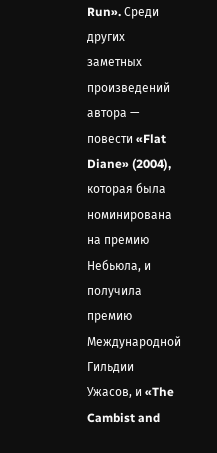Run». Среди других заметных произведений автора — повести «Flat Diane» (2004), которая была номинирована на премию Небьюла, и получила премию Международной Гильдии Ужасов, и «The Cambist and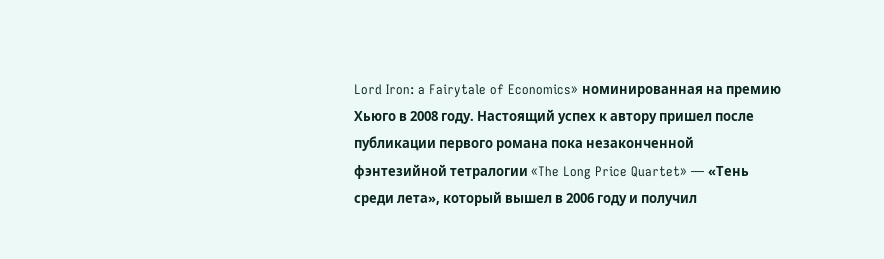Lord Iron: a Fairytale of Economics» номинированная на премию Хьюго в 2008 году. Настоящий успех к автору пришел после публикации первого романа пока незаконченной фэнтезийной тетралогии «The Long Price Quartet» — «Тень среди лета», который вышел в 2006 году и получил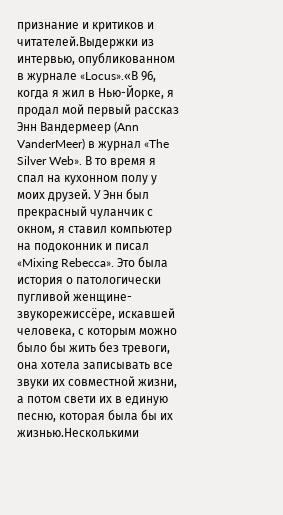признание и критиков и читателей.Выдержки из интервью, опубликованном в журнале «Locus».«В 96, когда я жил в Нью-Йорке, я продал мой первый рассказ Энн Вандермеер (Ann VanderMeer) в журнал «The Silver Web». В то время я спал на кухонном полу у моих друзей. У Энн был прекрасный чуланчик с окном, я ставил компьютер на подоконник и писал «Mixing Rebecca». Это была история о патологически пугливой женщине-звукорежиссёре, искавшей человека, с которым можно было бы жить без тревоги, она хотела записывать все звуки их совместной жизни, а потом свети их в единую песню, которая была бы их жизнью.Несколькими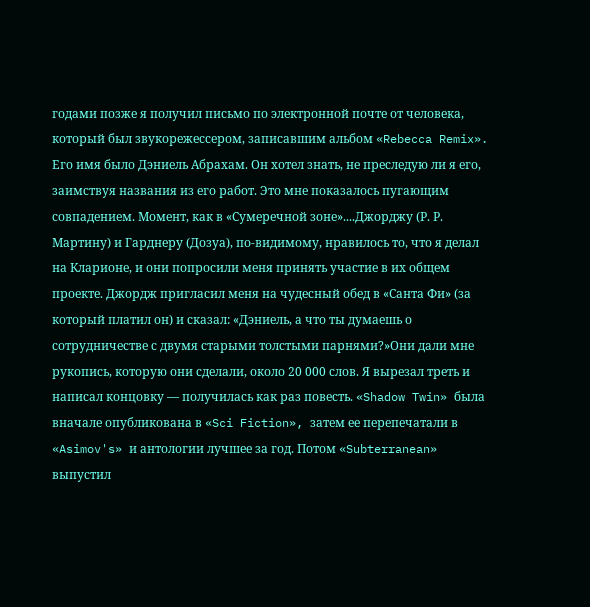годами позже я получил письмо по электронной почте от человека, который был звукорежессером, записавшим альбом «Rebecca Remix». Его имя было Дэниель Абрахам. Он хотел знать, не преследую ли я его, заимствуя названия из его работ. Это мне показалось пугающим совпадением. Момент, как в «Сумеречной зоне»....Джорджу (Р. Р. Мартину) и Гарднеру (Дозуа), по-видимому, нравилось то, что я делал на Кларионе, и они попросили меня принять участие в их общем проекте. Джордж пригласил меня на чудесный обед в «Санта Фи» (за который платил он) и сказал: «Дэниель, а что ты думаешь о сотрудничестве с двумя старыми толстыми парнями?»Они дали мне рукопись, которую они сделали, около 20 000 слов. Я вырезал треть и написал концовку — получилась как раз повесть. «Shadow Twin» была вначале опубликована в «Sci Fiction», затем ее перепечатали в «Asimov's» и антологии лучшее за год. Потом «Subterranean» выпустил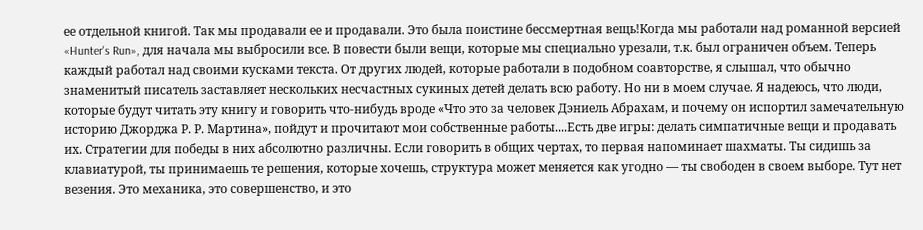ее отдельной книгой. Так мы продавали ее и продавали. Это была поистине бессмертная вещь!Когда мы работали над романной версией «Hunter's Run», для начала мы выбросили все. В повести были вещи, которые мы специально урезали, т.к. был ограничен объем. Теперь каждый работал над своими кусками текста. От других людей, которые работали в подобном соавторстве, я слышал, что обычно знаменитый писатель заставляет нескольких несчастных сукиных детей делать всю работу. Но ни в моем случае. Я надеюсь, что люди, которые будут читать эту книгу и говорить что-нибудь вроде «Что это за человек Дэниель Абрахам, и почему он испортил замечательную историю Джорджа Р. Р. Мартина», пойдут и прочитают мои собственные работы....Есть две игры: делать симпатичные вещи и продавать их. Стратегии для победы в них абсолютно различны. Если говорить в общих чертах, то первая напоминает шахматы. Ты сидишь за клавиатурой, ты принимаешь те решения, которые хочешь, структура может меняется как угодно — ты свободен в своем выборе. Тут нет везения. Это механика, это совершенство, и это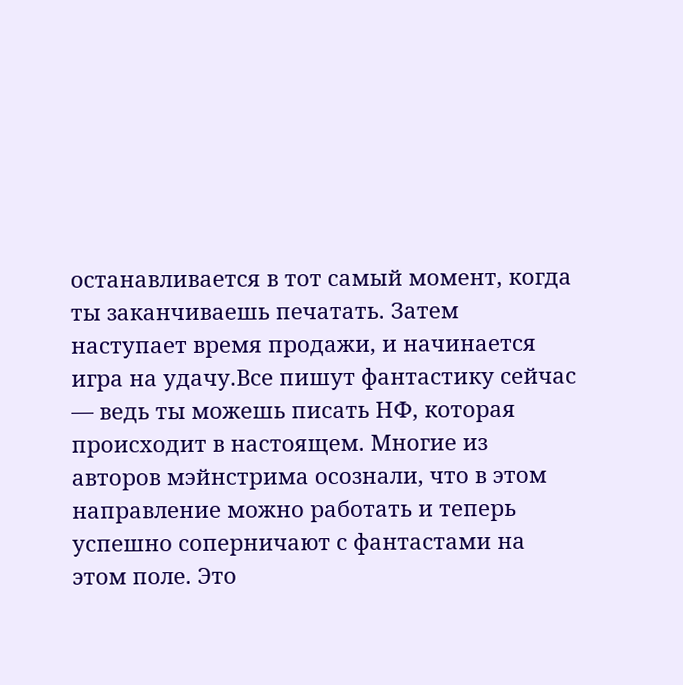останавливается в тот самый момент, когда ты заканчиваешь печатать. Затем наступает время продажи, и начинается игра на удачу.Все пишут фантастику сейчас — ведь ты можешь писать НФ, которая происходит в настоящем. Многие из авторов мэйнстрима осознали, что в этом направление можно работать и теперь успешно соперничают с фантастами на этом поле. Это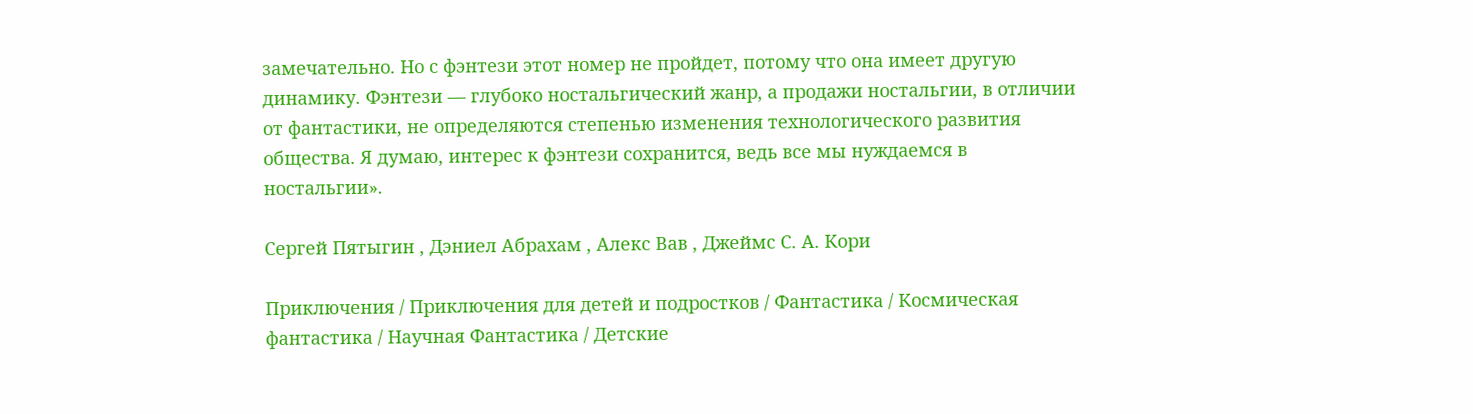замечательно. Но с фэнтези этот номер не пройдет, потому что она имеет другую динамику. Фэнтези — глубоко ностальгический жанр, а продажи ностальгии, в отличии от фантастики, не определяются степенью изменения технологического развития общества. Я думаю, интерес к фэнтези сохранится, ведь все мы нуждаемся в ностальгии».

Сергей Пятыгин , Дэниел Абрахам , Алекс Вав , Джеймс С. А. Кори

Приключения / Приключения для детей и подростков / Фантастика / Космическая фантастика / Научная Фантастика / Детские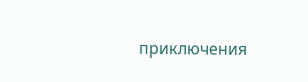приключения